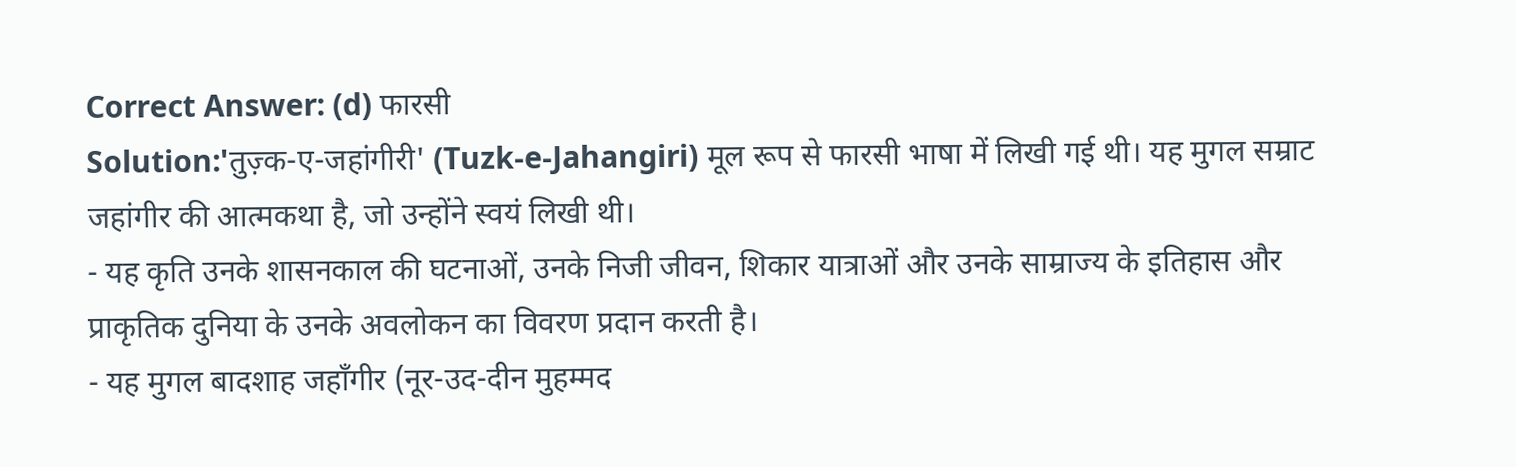Correct Answer: (d) फारसी
Solution:'तुज़्क-ए-जहांगीरी' (Tuzk-e-Jahangiri) मूल रूप से फारसी भाषा में लिखी गई थी। यह मुगल सम्राट जहांगीर की आत्मकथा है, जो उन्होंने स्वयं लिखी थी।
- यह कृति उनके शासनकाल की घटनाओं, उनके निजी जीवन, शिकार यात्राओं और उनके साम्राज्य के इतिहास और प्राकृतिक दुनिया के उनके अवलोकन का विवरण प्रदान करती है।
- यह मुगल बादशाह जहाँगीर (नूर-उद-दीन मुहम्मद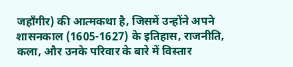जहाँगीर) की आत्मकथा है, जिसमें उन्होंने अपने शासनकाल (1605-1627) के इतिहास, राजनीति, कला, और उनके परिवार के बारे में विस्तार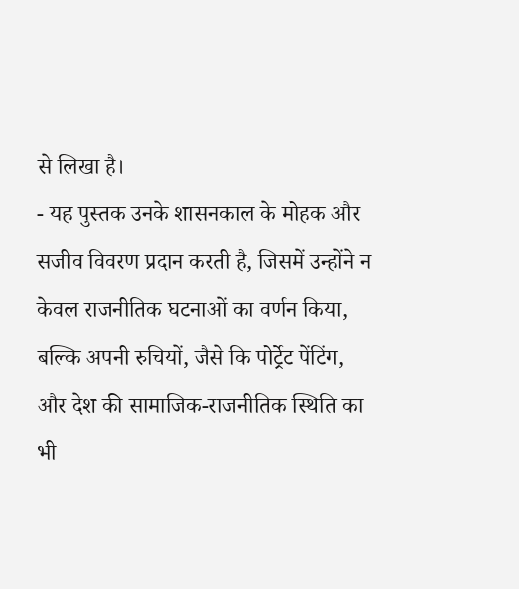से लिखा है।
- यह पुस्तक उनके शासनकाल के मोहक और सजीव विवरण प्रदान करती है, जिसमें उन्होंने न केवल राजनीतिक घटनाओं का वर्णन किया, बल्कि अपनी रुचियों, जैसे कि पोर्ट्रेट पेंटिंग, और देश की सामाजिक-राजनीतिक स्थिति का भी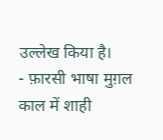उल्लेख किया है।
- फ़ारसी भाषा मुग़ल काल में शाही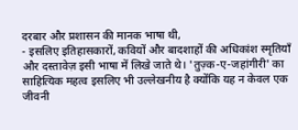दरबार और प्रशासन की मानक भाषा थी,
- इसलिए इतिहासकारों, कवियों और बादशाहों की अधिकांश स्मृतियाँ और दस्तावेज़ इसी भाषा में लिखे जाते थे। 'तुज़्क-ए-जहांगीरी' का साहित्यिक महत्व इसलिए भी उल्लेखनीय है क्योंकि यह न केवल एक जीवनी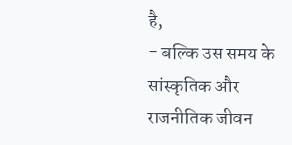है,
- बल्कि उस समय के सांस्कृतिक और राजनीतिक जीवन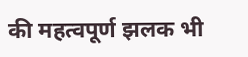की महत्वपूर्ण झलक भी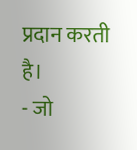प्रदान करती है।
- जो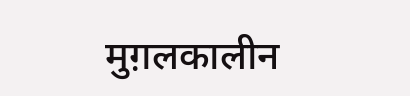मुग़लकालीन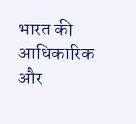भारत की आधिकारिक और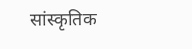सांस्कृतिक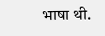भाषा थी.